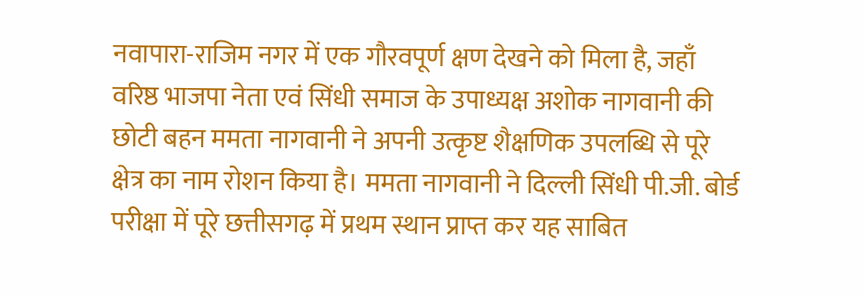नवापारा-राजिम नगर में एक गौरवपूर्ण क्षण देखने को मिला है, जहाँ वरिष्ठ भाजपा नेता एवं सिंधी समाज के उपाध्यक्ष अशोक नागवानी की छोटी बहन ममता नागवानी ने अपनी उत्कृष्ट शैक्षणिक उपलब्धि से पूरे क्षेत्र का नाम रोशन किया है। ममता नागवानी ने दिल्ली सिंधी पी.जी. बोर्ड परीक्षा में पूरे छत्तीसगढ़ में प्रथम स्थान प्राप्त कर यह साबित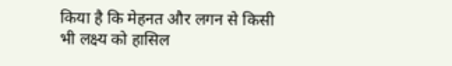किया है कि मेहनत और लगन से किसी भी लक्ष्य को हासिल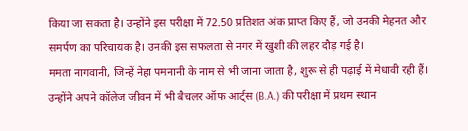किया जा सकता है। उन्होंने इस परीक्षा में 72.50 प्रतिशत अंक प्राप्त किए हैं, जो उनकी मेहनत और समर्पण का परिचायक है। उनकी इस सफलता से नगर में खुशी की लहर दौड़ गई है।
ममता नागवानी, जिन्हें नेहा पमनानी के नाम से भी जाना जाता है, शुरू से ही पढ़ाई में मेधावी रही हैं। उन्होंने अपने कॉलेज जीवन में भी बैचलर ऑफ आर्ट्स (B.A.) की परीक्षा में प्रथम स्थान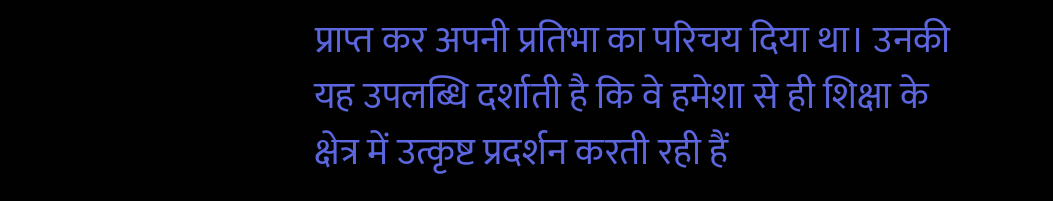प्राप्त कर अपनी प्रतिभा का परिचय दिया था। उनकी यह उपलब्धि दर्शाती है कि वे हमेशा से ही शिक्षा के क्षेत्र में उत्कृष्ट प्रदर्शन करती रही हैं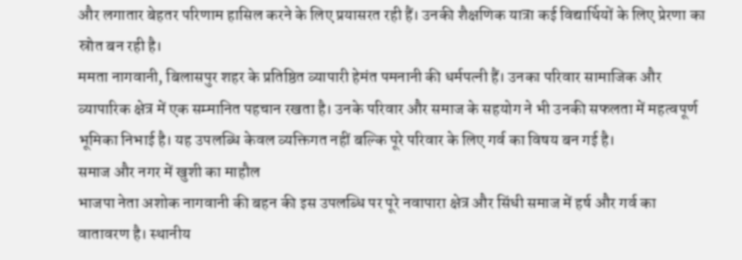और लगातार बेहतर परिणाम हासिल करने के लिए प्रयासरत रही हैं। उनकी शैक्षणिक यात्रा कई विद्यार्थियों के लिए प्रेरणा का स्रोत बन रही है।
ममता नागवानी, बिलासपुर शहर के प्रतिष्ठित व्यापारी हेमंत पमनानी की धर्मपत्नी हैं। उनका परिवार सामाजिक और व्यापारिक क्षेत्र में एक सम्मानित पहचान रखता है। उनके परिवार और समाज के सहयोग ने भी उनकी सफलता में महत्वपूर्ण भूमिका निभाई है। यह उपलब्धि केवल व्यक्तिगत नहीं बल्कि पूरे परिवार के लिए गर्व का विषय बन गई है।
समाज और नगर में खुशी का माहौल
भाजपा नेता अशोक नागवानी की बहन की इस उपलब्धि पर पूरे नवापारा क्षेत्र और सिंधी समाज में हर्ष और गर्व का वातावरण है। स्थानीय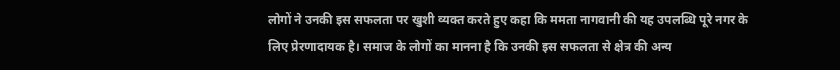लोगों ने उनकी इस सफलता पर खुशी व्यक्त करते हुए कहा कि ममता नागवानी की यह उपलब्धि पूरे नगर के लिए प्रेरणादायक है। समाज के लोगों का मानना है कि उनकी इस सफलता से क्षेत्र की अन्य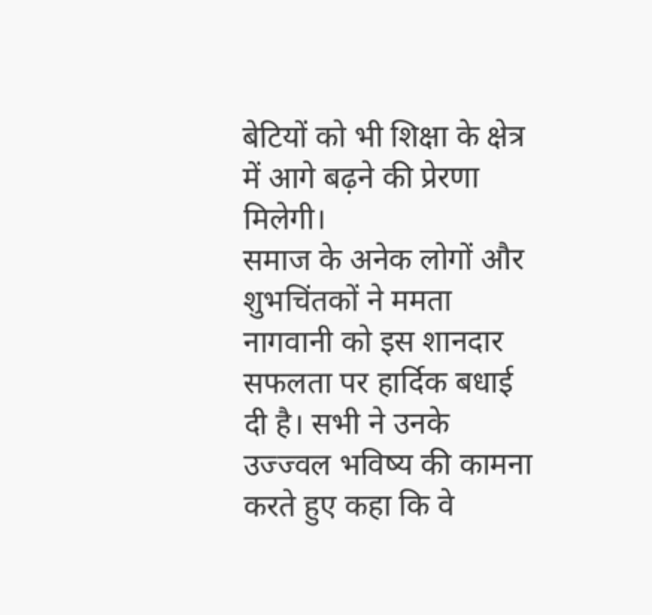बेटियों को भी शिक्षा के क्षेत्र में आगे बढ़ने की प्रेरणा मिलेगी।
समाज के अनेक लोगों और शुभचिंतकों ने ममता नागवानी को इस शानदार सफलता पर हार्दिक बधाई दी है। सभी ने उनके उज्ज्वल भविष्य की कामना करते हुए कहा कि वे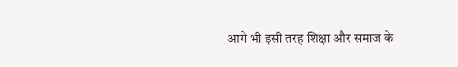आगे भी इसी तरह शिक्षा और समाज के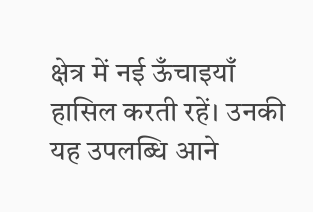क्षेत्र में नई ऊँचाइयाँ हासिल करती रहें। उनकी यह उपलब्धि आने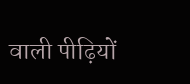वाली पीढ़ियों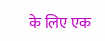के लिए एक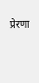प्रेरणा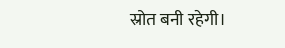स्रोत बनी रहेगी।